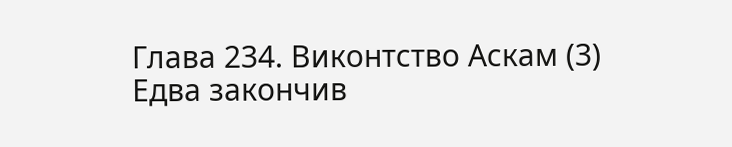Глава 234. Виконтство Аскам (3)
Едва закончив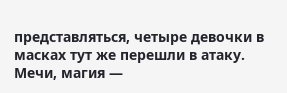представляться, четыре девочки в масках тут же перешли в атаку.
Мечи, магия —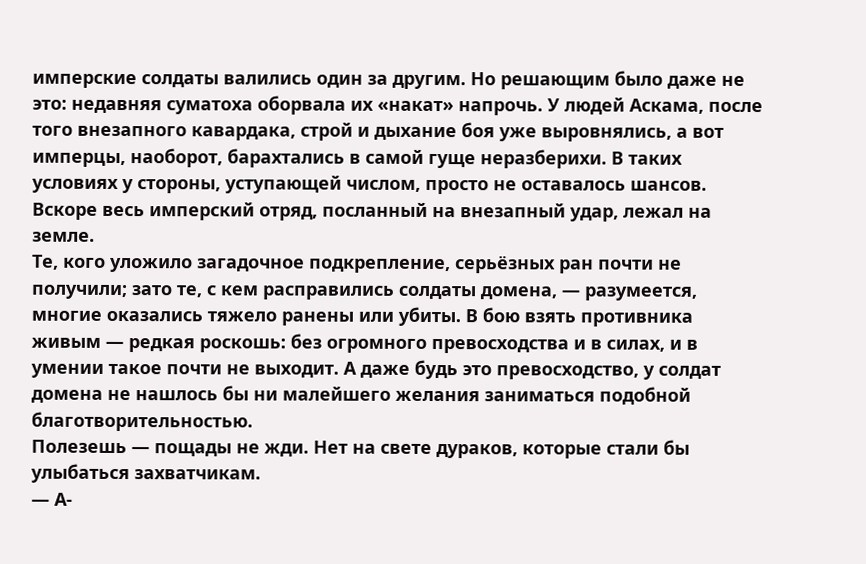имперские солдаты валились один за другим. Но решающим было даже не это: недавняя суматоха оборвала их «накат» напрочь. У людей Аскама, после того внезапного кавардака, строй и дыхание боя уже выровнялись, а вот имперцы, наоборот, барахтались в самой гуще неразберихи. В таких условиях у стороны, уступающей числом, просто не оставалось шансов. Вскоре весь имперский отряд, посланный на внезапный удар, лежал на земле.
Те, кого уложило загадочное подкрепление, серьёзных ран почти не получили; зато те, с кем расправились солдаты домена, — разумеется, многие оказались тяжело ранены или убиты. В бою взять противника живым — редкая роскошь: без огромного превосходства и в силах, и в умении такое почти не выходит. А даже будь это превосходство, у солдат домена не нашлось бы ни малейшего желания заниматься подобной благотворительностью.
Полезешь — пощады не жди. Нет на свете дураков, которые стали бы улыбаться захватчикам.
— А-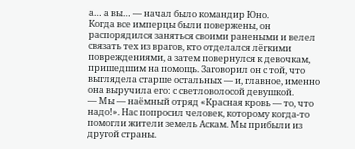а… а вы… — начал было командир Юно.
Когда все имперцы были повержены, он распорядился заняться своими ранеными и велел связать тех из врагов, кто отделался лёгкими повреждениями, а затем повернулся к девочкам, пришедшим на помощь. Заговорил он с той, что выглядела старше остальных — и, главное, именно она выручила его: с светловолосой девушкой.
— Мы — наёмный отряд «Красная кровь — то, что надо!». Нас попросил человек, которому когда-то помогли жители земель Аскам. Мы прибыли из другой страны.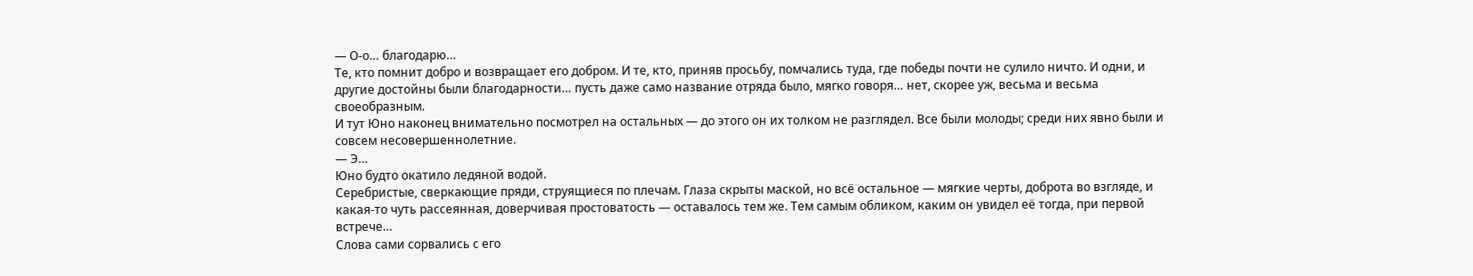— О-о… благодарю…
Те, кто помнит добро и возвращает его добром. И те, кто, приняв просьбу, помчались туда, где победы почти не сулило ничто. И одни, и другие достойны были благодарности… пусть даже само название отряда было, мягко говоря… нет, скорее уж, весьма и весьма своеобразным.
И тут Юно наконец внимательно посмотрел на остальных — до этого он их толком не разглядел. Все были молоды; среди них явно были и совсем несовершеннолетние.
— Э…
Юно будто окатило ледяной водой.
Серебристые, сверкающие пряди, струящиеся по плечам. Глаза скрыты маской, но всё остальное — мягкие черты, доброта во взгляде, и какая-то чуть рассеянная, доверчивая простоватость — оставалось тем же. Тем самым обликом, каким он увидел её тогда, при первой встрече…
Слова сами сорвались с его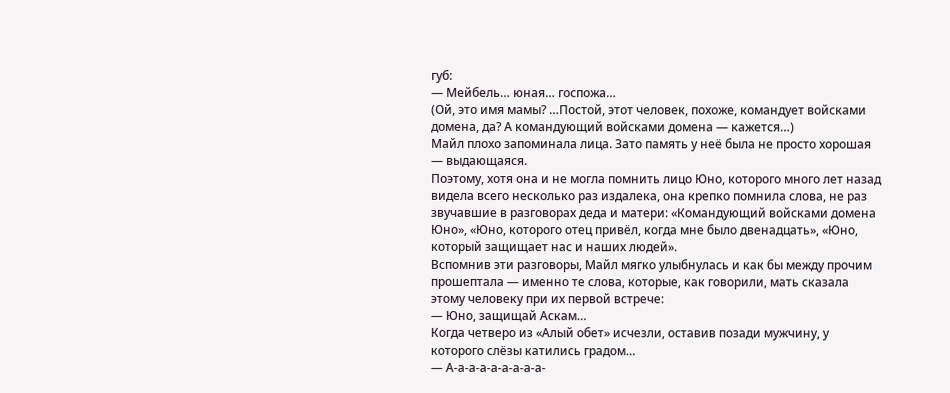губ:
— Мейбель… юная… госпожа…
(Ой, это имя мамы? …Постой, этот человек, похоже, командует войсками домена, да? А командующий войсками домена — кажется…)
Майл плохо запоминала лица. Зато память у неё была не просто хорошая — выдающаяся.
Поэтому, хотя она и не могла помнить лицо Юно, которого много лет назад видела всего несколько раз издалека, она крепко помнила слова, не раз звучавшие в разговорах деда и матери: «Командующий войсками домена Юно», «Юно, которого отец привёл, когда мне было двенадцать», «Юно, который защищает нас и наших людей».
Вспомнив эти разговоры, Майл мягко улыбнулась и как бы между прочим прошептала — именно те слова, которые, как говорили, мать сказала этому человеку при их первой встрече:
— Юно, защищай Аскам…
Когда четверо из «Алый обет» исчезли, оставив позади мужчину, у которого слёзы катились градом…
— А-а-а-а-а-а-а-а-а-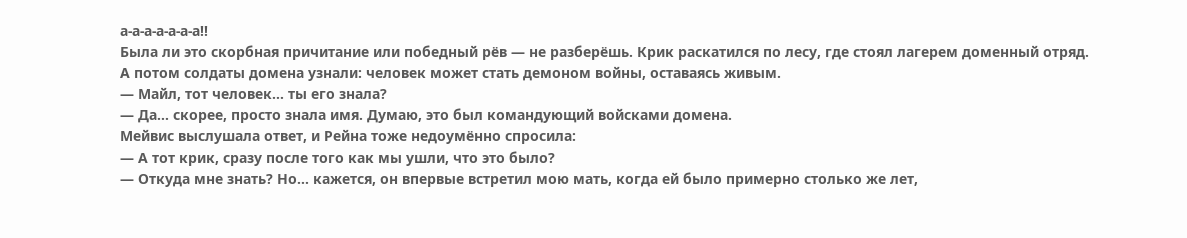а-а-а-а-а-а-а!!
Была ли это скорбная причитание или победный рёв — не разберёшь. Крик раскатился по лесу, где стоял лагерем доменный отряд.
А потом солдаты домена узнали: человек может стать демоном войны, оставаясь живым.
— Майл, тот человек… ты его знала?
— Да… скорее, просто знала имя. Думаю, это был командующий войсками домена.
Мейвис выслушала ответ, и Рейна тоже недоумённо спросила:
— А тот крик, сразу после того как мы ушли, что это было?
— Откуда мне знать? Но… кажется, он впервые встретил мою мать, когда ей было примерно столько же лет,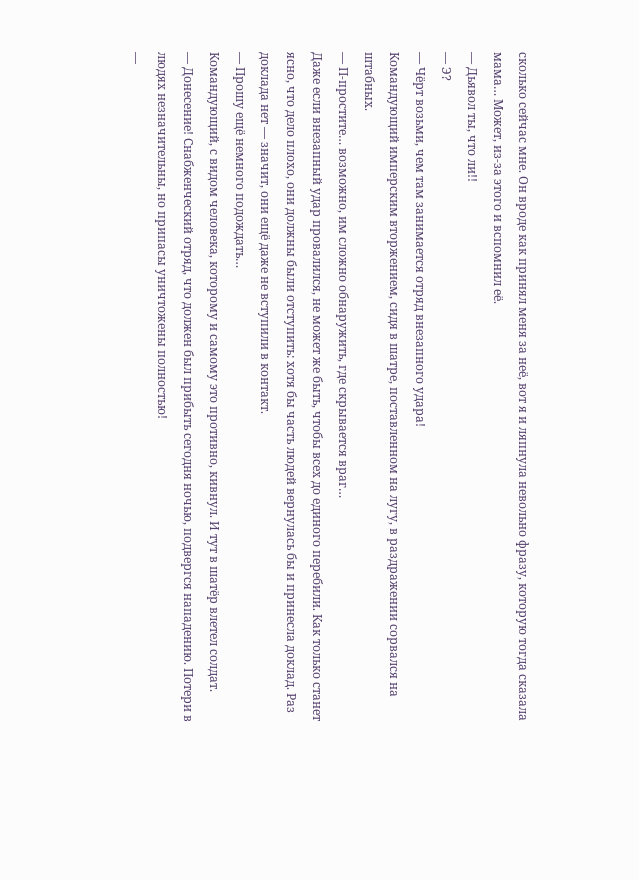сколько сейчас мне. Он вроде как принял меня за неё, вот я и ляпнула невольно фразу, которую тогда сказала мама… Может, из-за этого и вспомнил её.
— Дьявол ты, что ли!!
— Э?
— Чёрт возьми, чем там занимается отряд внезапного удара!
Командующий имперским вторжением, сидя в шатре, поставленном на лугу, в раздражении сорвался на штабных.
— П-простите… возможно, им сложно обнаружить, где скрывается враг…
Даже если внезапный удар провалился, не может же быть, чтобы всех до единого перебили. Как только станет ясно, что дело плохо, они должны были отступить: хотя бы часть людей вернулась бы и принесла доклад. Раз доклада нет — значит, они ещё даже не вступили в контакт.
— Прошу ещё немного подождать…
Командующий, с видом человека, которому и самому это противно, кивнул. И тут в шатёр влетел солдат.
— Донесение! Снабженческий отряд, что должен был прибыть сегодня ночью, подвергся нападению. Потери в людях незначительны, но припасы уничтожены полностью!
—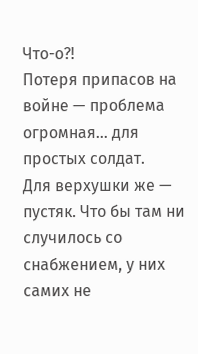Что-о?!
Потеря припасов на войне — проблема огромная… для простых солдат.
Для верхушки же — пустяк. Что бы там ни случилось со снабжением, у них самих не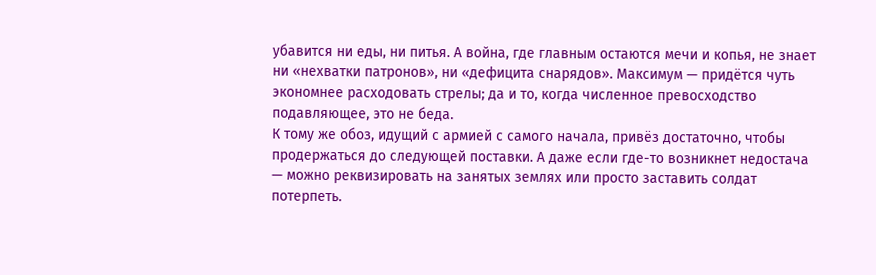убавится ни еды, ни питья. А война, где главным остаются мечи и копья, не знает ни «нехватки патронов», ни «дефицита снарядов». Максимум — придётся чуть экономнее расходовать стрелы; да и то, когда численное превосходство подавляющее, это не беда.
К тому же обоз, идущий с армией с самого начала, привёз достаточно, чтобы продержаться до следующей поставки. А даже если где-то возникнет недостача — можно реквизировать на занятых землях или просто заставить солдат потерпеть.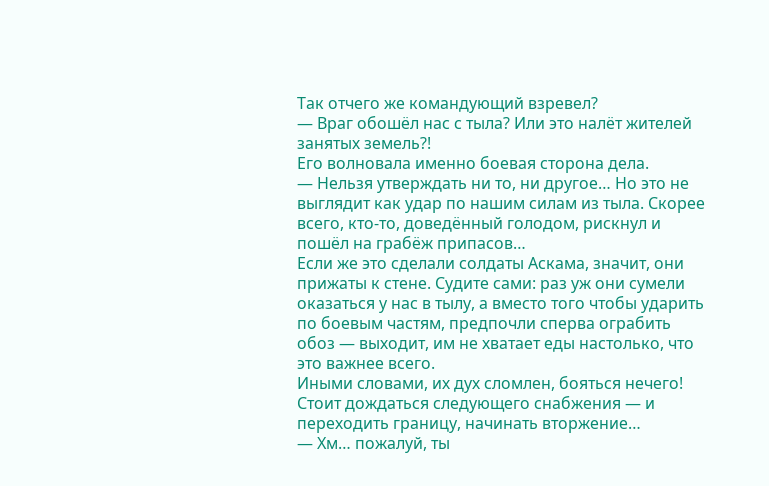Так отчего же командующий взревел?
— Враг обошёл нас с тыла? Или это налёт жителей занятых земель?!
Его волновала именно боевая сторона дела.
— Нельзя утверждать ни то, ни другое… Но это не выглядит как удар по нашим силам из тыла. Скорее всего, кто-то, доведённый голодом, рискнул и пошёл на грабёж припасов…
Если же это сделали солдаты Аскама, значит, они прижаты к стене. Судите сами: раз уж они сумели оказаться у нас в тылу, а вместо того чтобы ударить по боевым частям, предпочли сперва ограбить обоз — выходит, им не хватает еды настолько, что это важнее всего.
Иными словами, их дух сломлен, бояться нечего! Стоит дождаться следующего снабжения — и переходить границу, начинать вторжение…
— Хм… пожалуй, ты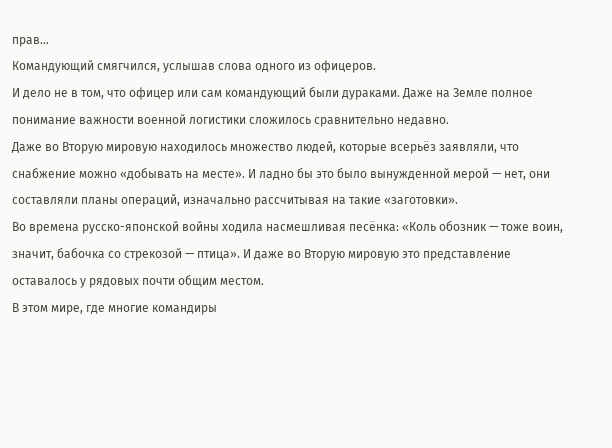прав…
Командующий смягчился, услышав слова одного из офицеров.
И дело не в том, что офицер или сам командующий были дураками. Даже на Земле полное понимание важности военной логистики сложилось сравнительно недавно.
Даже во Вторую мировую находилось множество людей, которые всерьёз заявляли, что снабжение можно «добывать на месте». И ладно бы это было вынужденной мерой — нет, они составляли планы операций, изначально рассчитывая на такие «заготовки».
Во времена русско-японской войны ходила насмешливая песёнка: «Коль обозник — тоже воин, значит, бабочка со стрекозой — птица». И даже во Вторую мировую это представление оставалось у рядовых почти общим местом.
В этом мире, где многие командиры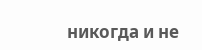никогда и не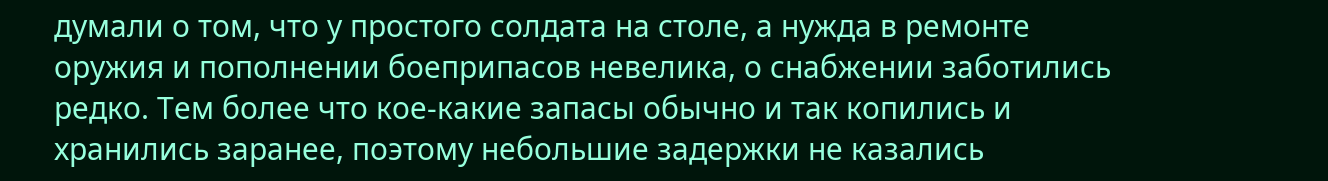думали о том, что у простого солдата на столе, а нужда в ремонте оружия и пополнении боеприпасов невелика, о снабжении заботились редко. Тем более что кое-какие запасы обычно и так копились и хранились заранее, поэтому небольшие задержки не казались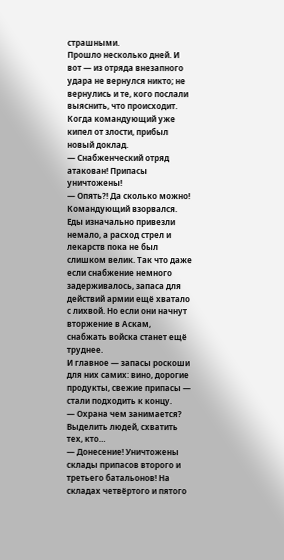страшными.
Прошло несколько дней. И вот — из отряда внезапного удара не вернулся никто; не вернулись и те, кого послали выяснить, что происходит. Когда командующий уже кипел от злости, прибыл новый доклад.
— Снабженческий отряд атакован! Припасы уничтожены!
— Опять?! Да сколько можно!
Командующий взорвался.
Еды изначально привезли немало, а расход стрел и лекарств пока не был слишком велик. Так что даже если снабжение немного задерживалось, запаса для действий армии ещё хватало с лихвой. Но если они начнут вторжение в Аскам, снабжать войска станет ещё труднее.
И главное — запасы роскоши для них самих: вино, дорогие продукты, свежие припасы — стали подходить к концу.
— Охрана чем занимается? Выделить людей, схватить тех, кто…
— Донесение! Уничтожены склады припасов второго и третьего батальонов! На складах четвёртого и пятого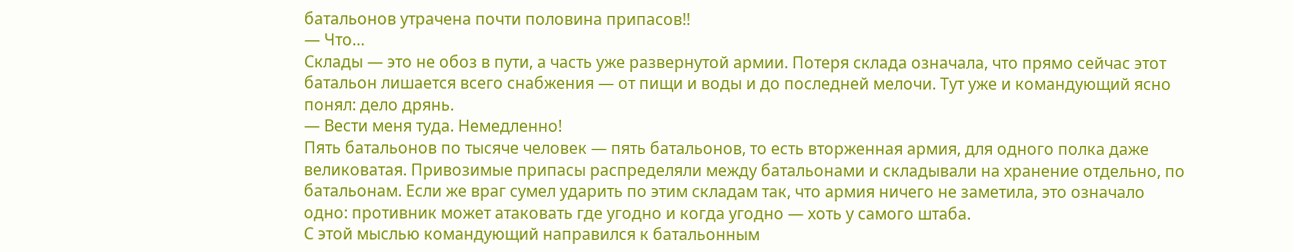батальонов утрачена почти половина припасов!!
— Что…
Склады — это не обоз в пути, а часть уже развернутой армии. Потеря склада означала, что прямо сейчас этот батальон лишается всего снабжения — от пищи и воды и до последней мелочи. Тут уже и командующий ясно понял: дело дрянь.
— Вести меня туда. Немедленно!
Пять батальонов по тысяче человек — пять батальонов, то есть вторженная армия, для одного полка даже великоватая. Привозимые припасы распределяли между батальонами и складывали на хранение отдельно, по батальонам. Если же враг сумел ударить по этим складам так, что армия ничего не заметила, это означало одно: противник может атаковать где угодно и когда угодно — хоть у самого штаба.
С этой мыслью командующий направился к батальонным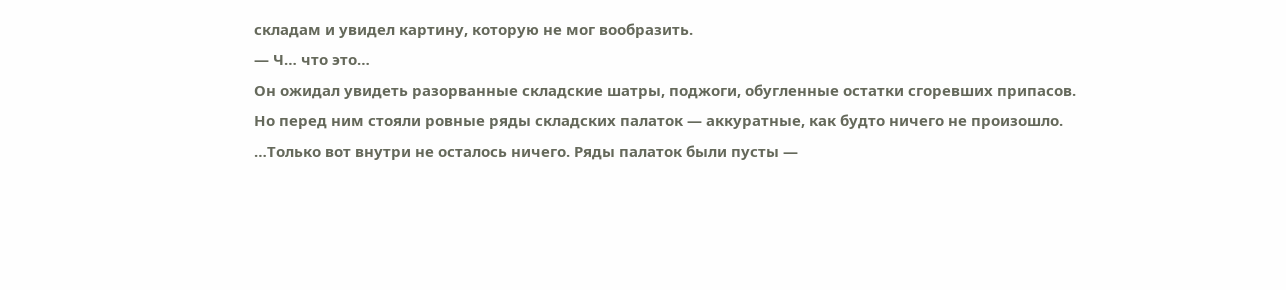складам и увидел картину, которую не мог вообразить.
— Ч… что это…
Он ожидал увидеть разорванные складские шатры, поджоги, обугленные остатки сгоревших припасов.
Но перед ним стояли ровные ряды складских палаток — аккуратные, как будто ничего не произошло.
…Только вот внутри не осталось ничего. Ряды палаток были пусты —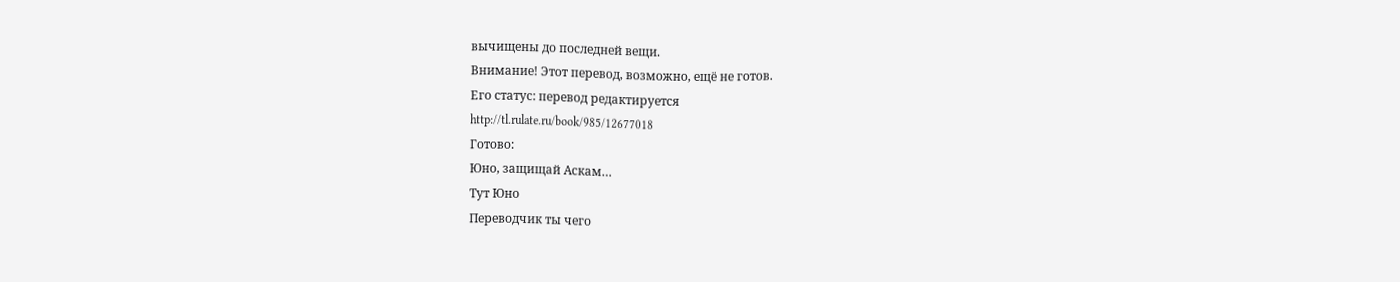вычищены до последней вещи.
Внимание! Этот перевод, возможно, ещё не готов.
Его статус: перевод редактируется
http://tl.rulate.ru/book/985/12677018
Готово:
Юно, защищай Аскам…
Тут Юно
Переводчик ты чего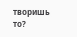творишь то?